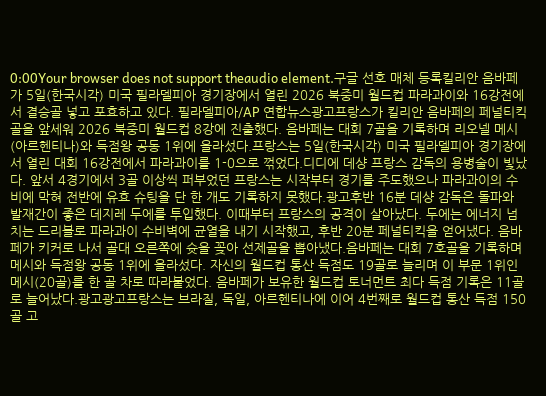0:00Your browser does not support theaudio element.구글 선호 매체 등록킬리안 음바페가 5일(한국시각) 미국 필라델피아 경기장에서 열린 2026 북중미 월드컵 파라과이와 16강전에서 결승골 넣고 포효하고 있다. 필라델피아/AP 연합뉴스광고프랑스가 킬리안 음바페의 페널티킥 골을 앞세워 2026 북중미 월드컵 8강에 진출했다. 음바페는 대회 7골을 기록하며 리오넬 메시(아르헨티나)와 득점왕 공동 1위에 올라섰다.프랑스는 5일(한국시각) 미국 필라델피아 경기장에서 열린 대회 16강전에서 파라과이를 1-0으로 꺾었다.디디에 데샹 프랑스 감독의 용병술이 빛났다. 앞서 4경기에서 3골 이상씩 퍼부었던 프랑스는 시작부터 경기를 주도했으나 파라과이의 수비에 막혀 전반에 유효 슈팅을 단 한 개도 기록하지 못했다.광고후반 16분 데샹 감독은 돌파와 발재간이 좋은 데지레 두에를 투입했다. 이때부터 프랑스의 공격이 살아났다. 두에는 에너지 넘치는 드리블로 파라과이 수비벽에 균열을 내기 시작했고, 후반 20분 페널티킥을 얻어냈다. 음바페가 키커로 나서 골대 오른쪽에 슛을 꽂아 선제골을 뽑아냈다.음바페는 대회 7호골을 기록하며 메시와 득점왕 공동 1위에 올라섰다. 자신의 월드컵 통산 득점도 19골로 늘리며 이 부문 1위인 메시(20골)를 한 골 차로 따라붙었다. 음바페가 보유한 월드컵 토너먼트 최다 득점 기록은 11골로 늘어났다.광고광고프랑스는 브라질, 독일, 아르헨티나에 이어 4번째로 월드컵 통산 득점 150골 고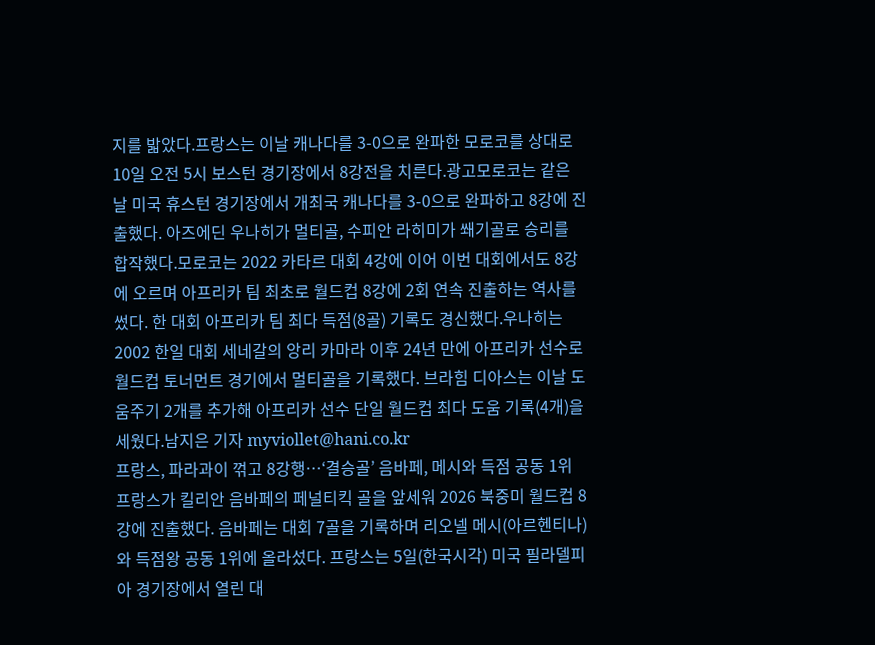지를 밟았다.프랑스는 이날 캐나다를 3-0으로 완파한 모로코를 상대로 10일 오전 5시 보스턴 경기장에서 8강전을 치른다.광고모로코는 같은 날 미국 휴스턴 경기장에서 개최국 캐나다를 3-0으로 완파하고 8강에 진출했다. 아즈에딘 우나히가 멀티골, 수피안 라히미가 쐐기골로 승리를 합작했다.모로코는 2022 카타르 대회 4강에 이어 이번 대회에서도 8강에 오르며 아프리카 팀 최초로 월드컵 8강에 2회 연속 진출하는 역사를 썼다. 한 대회 아프리카 팀 최다 득점(8골) 기록도 경신했다.우나히는 2002 한일 대회 세네갈의 앙리 카마라 이후 24년 만에 아프리카 선수로 월드컵 토너먼트 경기에서 멀티골을 기록했다. 브라힘 디아스는 이날 도움주기 2개를 추가해 아프리카 선수 단일 월드컵 최다 도움 기록(4개)을 세웠다.남지은 기자 myviollet@hani.co.kr
프랑스, 파라과이 꺾고 8강행…‘결승골’ 음바페, 메시와 득점 공동 1위
프랑스가 킬리안 음바페의 페널티킥 골을 앞세워 2026 북중미 월드컵 8강에 진출했다. 음바페는 대회 7골을 기록하며 리오넬 메시(아르헨티나)와 득점왕 공동 1위에 올라섰다. 프랑스는 5일(한국시각) 미국 필라델피아 경기장에서 열린 대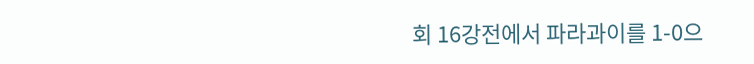회 16강전에서 파라과이를 1-0으